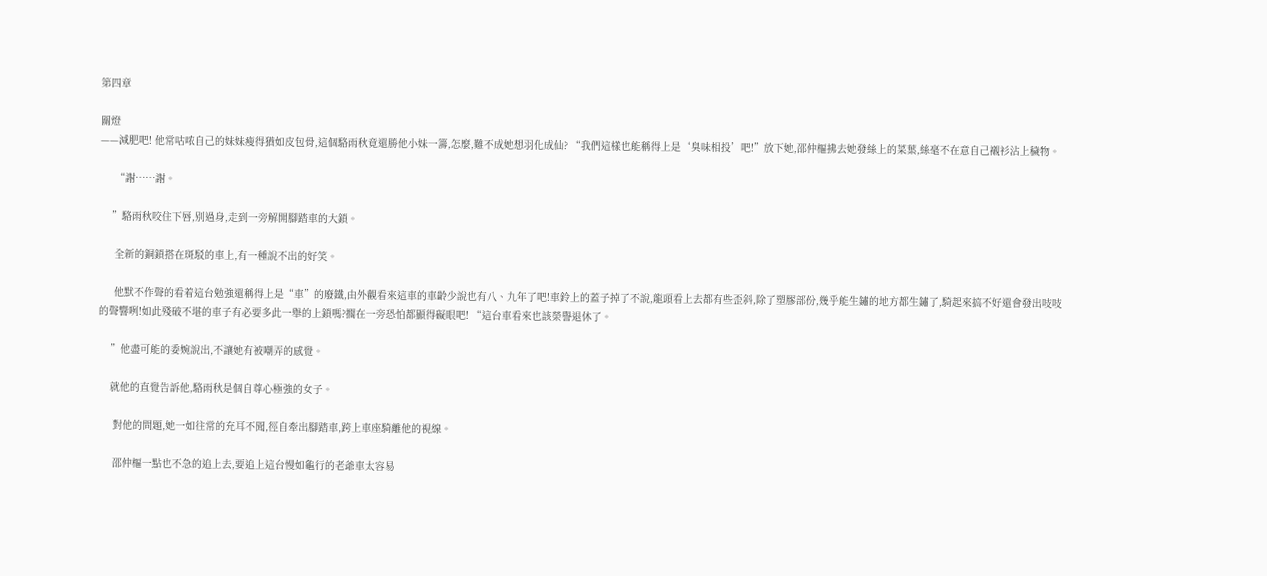第四章

關燈
——減肥吧! 他常咕哝自己的妹妹瘦得猶如皮包骨,這個駱雨秋竟還勝他小妹一籌,怎麼,難不成她想羽化成仙? “我們這樣也能稱得上是‘臭味相投’吧!”放下她,邵仲樞拂去她發絲上的菜葉,絲毫不在意自己襯衫沾上穢物。

     “謝……謝。

    ”駱雨秋咬住下唇,别過身,走到一旁解開腳踏車的大鎖。

     全新的銅鎖搭在斑駁的車上,有一種說不出的好笑。

     他默不作聲的看着這台勉強還稱得上是“車”的廢鐵,由外觀看來這車的車齡少說也有八、九年了吧!車鈴上的蓋子掉了不說,龍頭看上去都有些歪斜,除了塑膠部份,幾乎能生鏽的地方都生鏽了,騎起來搞不好還會發出吱吱的聲響咧!如此殘破不堪的車子有必要多此一舉的上鎖嗎?擱在一旁恐怕都顯得礙眼吧! “這台車看來也該榮譽退休了。

    ”他盡可能的委婉說出,不讓她有被嘲弄的感覺。

    就他的直覺告訴他,駱雨秋是個自尊心極強的女子。

     對他的問題,她一如往常的充耳不聞,徑自牽出腳踏車,跨上車座騎離他的視線。

     邵仲樞一點也不急的追上去,要追上這台慢如龜行的老爺車太容易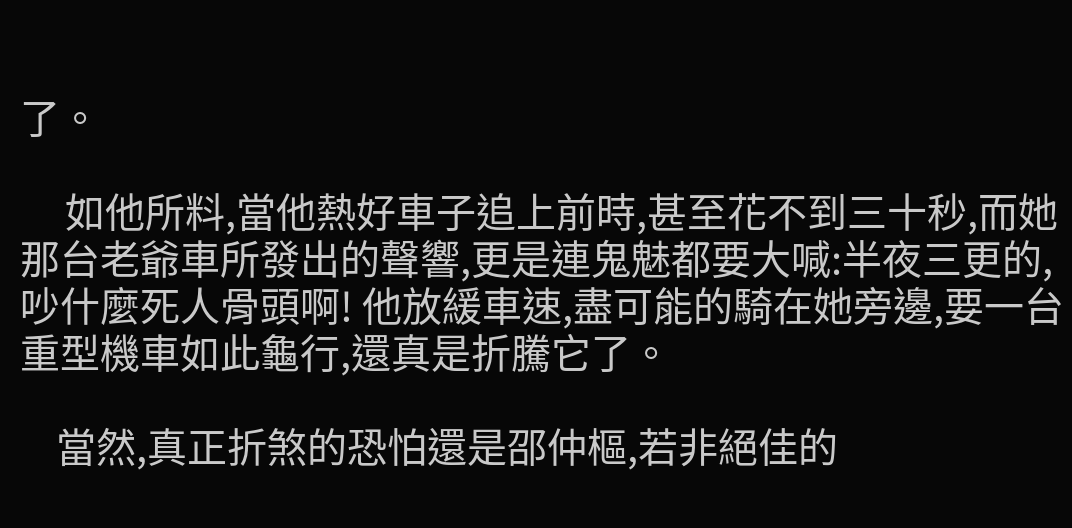了。

     如他所料,當他熱好車子追上前時,甚至花不到三十秒,而她那台老爺車所發出的聲響,更是連鬼魅都要大喊:半夜三更的,吵什麼死人骨頭啊! 他放緩車速,盡可能的騎在她旁邊,要一台重型機車如此龜行,還真是折騰它了。

    當然,真正折煞的恐怕還是邵仲樞,若非絕佳的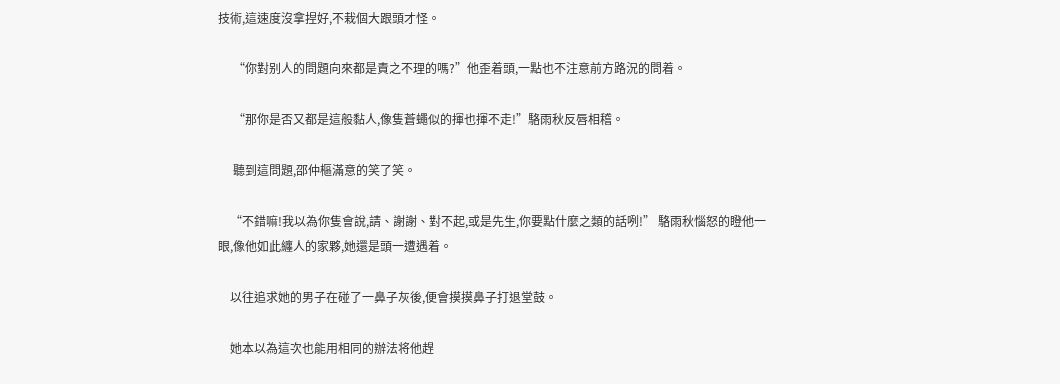技術,這速度沒拿捏好,不栽個大跟頭才怪。

     “你對别人的問題向來都是責之不理的嗎?”他歪着頭,一點也不注意前方路況的問着。

     “那你是否又都是這般黏人,像隻蒼蠅似的揮也揮不走!”駱雨秋反唇相稽。

     聽到這問題,邵仲樞滿意的笑了笑。

    “不錯嘛!我以為你隻會說,請、謝謝、對不起,或是先生,你要點什麼之類的話咧!” 駱雨秋惱怒的瞪他一眼,像他如此纏人的家夥,她還是頭一遭遇着。

    以往追求她的男子在碰了一鼻子灰後,便會摸摸鼻子打退堂鼓。

    她本以為這次也能用相同的辦法将他趕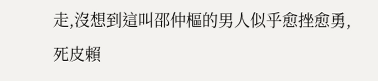走,沒想到這叫邵仲樞的男人似乎愈挫愈勇,死皮賴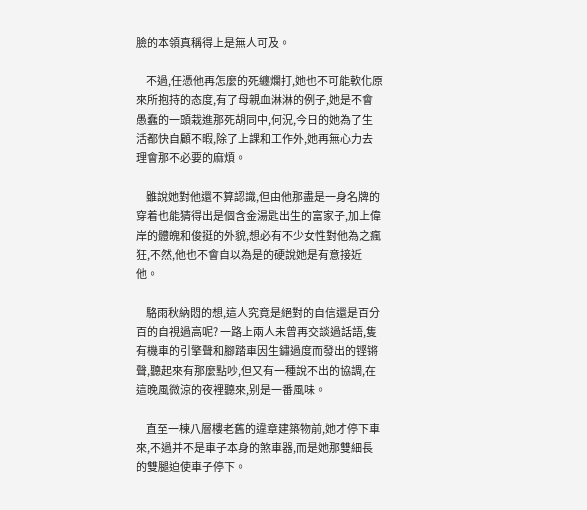臉的本領真稱得上是無人可及。

     不過,任憑他再怎麼的死纏爛打,她也不可能軟化原來所抱持的态度,有了母親血淋淋的例子,她是不會愚蠢的一頭栽進那死胡同中,何況,今日的她為了生活都快自顧不暇,除了上課和工作外,她再無心力去理會那不必要的麻煩。

     雖說她對他還不算認識,但由他那盡是一身名牌的穿着也能猜得出是個含金湯匙出生的富家子,加上偉岸的體魄和俊挺的外貌,想必有不少女性對他為之瘋狂,不然,他也不會自以為是的硬說她是有意接近他。

     駱雨秋納悶的想,這人究竟是絕對的自信還是百分百的自視過高呢? 一路上兩人未曾再交談過話語,隻有機車的引擎聲和腳踏車因生鏽過度而發出的铿锵聲,聽起來有那麼點吵,但又有一種說不出的協調,在這晚風微涼的夜裡聽來,别是一番風味。

     直至一棟八層樓老舊的違章建築物前,她才停下車來,不過并不是車子本身的煞車器,而是她那雙細長的雙腿迫使車子停下。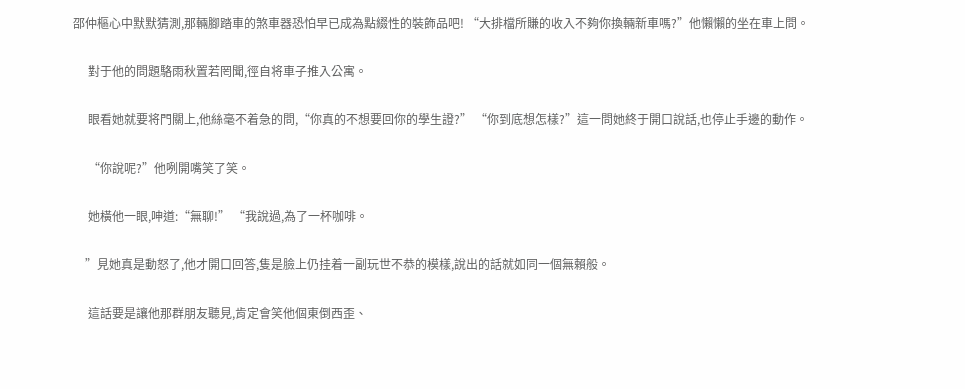邵仲樞心中默默猜測,那輛腳踏車的煞車器恐怕早已成為點綴性的裝飾品吧! “大排檔所賺的收入不夠你換輛新車嗎?”他懶懶的坐在車上問。

     對于他的問題駱雨秋置若罔聞,徑自将車子推入公寓。

     眼看她就要将門關上,他絲毫不着急的問,“你真的不想要回你的學生證?” “你到底想怎樣?”這一問她終于開口說話,也停止手邊的動作。

     “你說呢?”他咧開嘴笑了笑。

     她橫他一眼,呻道:“無聊!” “我說過,為了一杯咖啡。

    ”見她真是動怒了,他才開口回答,隻是臉上仍挂着一副玩世不恭的模樣,說出的話就如同一個無賴般。

     這話要是讓他那群朋友聽見,肯定會笑他個東倒西歪、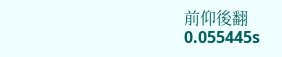前仰後翻
0.055445s